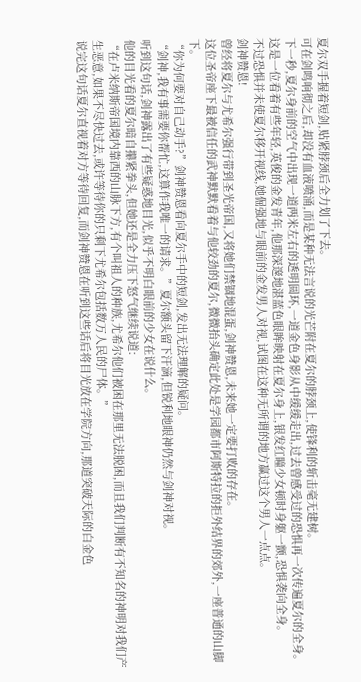夏尔双手握着短剑,贴紧脖颈后全力划了下去。
可在剑鸣响彻之后,却没有血液喷涌,而是某种无法言说的光芒附在夏尔的脖颈上,使锋利的斩击毫无建树。
下一秒,夏尔身前的空气中出现一道两米左右的透明圆环,一道金色身影从中缓缓走出,过去曾感受过的恐惧再一次传遍夏尔的全身。
这是一位看着有些年轻,英俊的金发青年,他那深邃地湛蓝色眼眸映射在夏尔身上,银发红瞳少女顿时身躯一颤,恐惧袭向全身。
不过恐惧并未使夏尔移开视线,她倔强地与眼前的金发男人对视,试图在这种无所谓的地方赢过这个男人一点点。
剑神赞恩!
曾经将夏尔与尤希尔强行带到圣光帝国,又将她们禁锢地混蛋,剑神赞恩,未来她一定要打败的存在。
这位圣帝座下最被信任的武神默默看着与他较劲的夏尔,微微抬头确定此处是学园都市阿斯特拉的拒外结界的郊外,一座普通的山脚下。
“你为何要对自己动手?”剑神赞恩看向夏尔手中的短剑,发出无法理解的疑问。
“剑神,我有事需要你帮忙,这算作我唯一的请求。”夏尔额头留下汗滴,但锐利地眼神仍然与剑神对视。
听到这句话,剑神露出了有些疑惑地目光,似乎不明白眼前的少女在说什么。
他的目光看的夏尔暗自攥紧拳头,但她还是全力压下怒气继续说道:
“在卢米纳斯帝国境内靠西的山脉下方,有个叫祖人的种族,尤希尔他们被困在那里无法脱困,而且我们判断有不知名的神明对我们产生恶意,如果不尽快过去,或许等待你的只剩下尤希尔包括数万人民的尸体。”
说完这句话夏尔直视着对方等待回复,而剑神赞恩在听到这些话后将目光放在学院方向,那道突破天际的白金色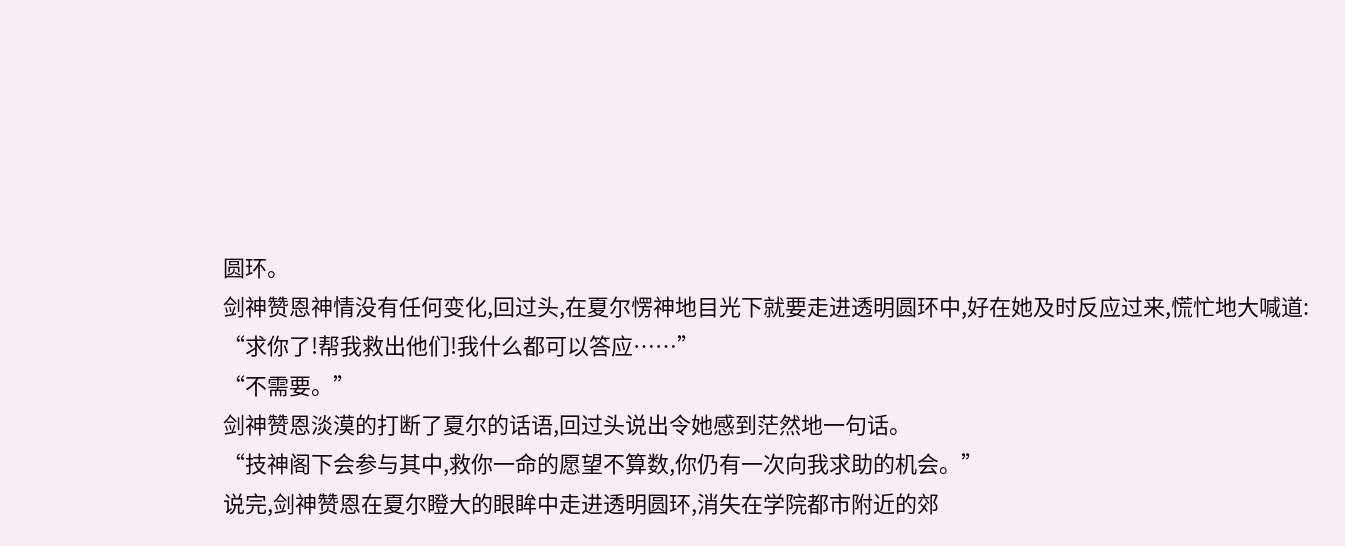圆环。
剑神赞恩神情没有任何变化,回过头,在夏尔愣神地目光下就要走进透明圆环中,好在她及时反应过来,慌忙地大喊道:
“求你了!帮我救出他们!我什么都可以答应……”
“不需要。”
剑神赞恩淡漠的打断了夏尔的话语,回过头说出令她感到茫然地一句话。
“技神阁下会参与其中,救你一命的愿望不算数,你仍有一次向我求助的机会。”
说完,剑神赞恩在夏尔瞪大的眼眸中走进透明圆环,消失在学院都市附近的郊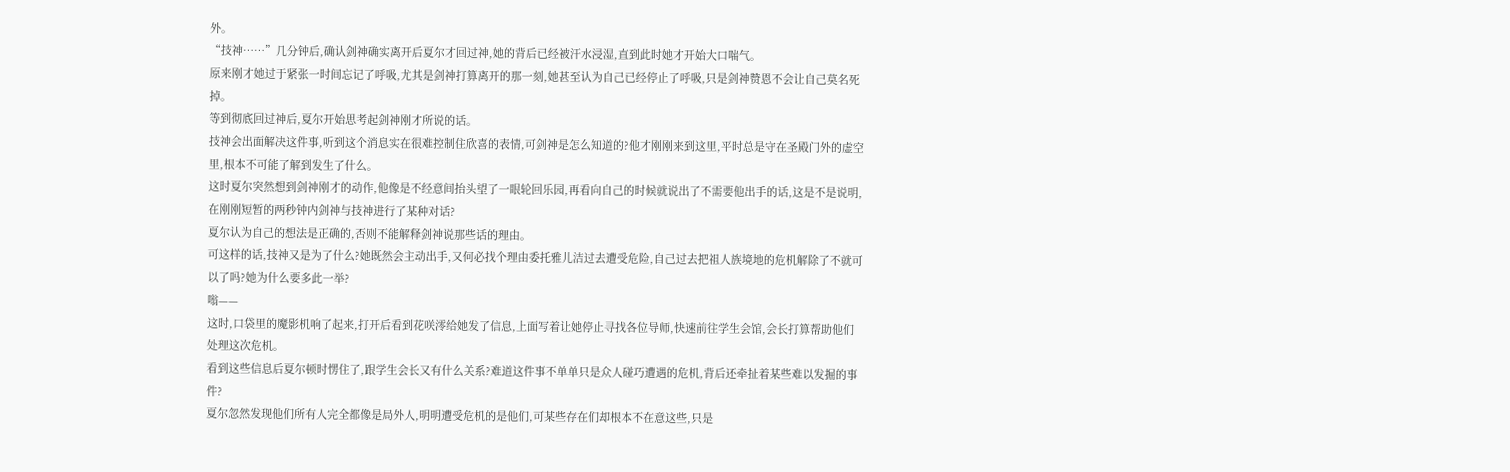外。
“技神……”几分钟后,确认剑神确实离开后夏尔才回过神,她的背后已经被汗水浸湿,直到此时她才开始大口喘气。
原来刚才她过于紧张一时间忘记了呼吸,尤其是剑神打算离开的那一刻,她甚至认为自己已经停止了呼吸,只是剑神赞恩不会让自己莫名死掉。
等到彻底回过神后,夏尔开始思考起剑神刚才所说的话。
技神会出面解决这件事,听到这个消息实在很难控制住欣喜的表情,可剑神是怎么知道的?他才刚刚来到这里,平时总是守在圣殿门外的虚空里,根本不可能了解到发生了什么。
这时夏尔突然想到剑神刚才的动作,他像是不经意间抬头望了一眼轮回乐园,再看向自己的时候就说出了不需要他出手的话,这是不是说明,在刚刚短暂的两秒钟内剑神与技神进行了某种对话?
夏尔认为自己的想法是正确的,否则不能解释剑神说那些话的理由。
可这样的话,技神又是为了什么?她既然会主动出手,又何必找个理由委托雅儿洁过去遭受危险,自己过去把祖人族境地的危机解除了不就可以了吗?她为什么要多此一举?
嗡——
这时,口袋里的魔影机响了起来,打开后看到花咲澪给她发了信息,上面写着让她停止寻找各位导师,快速前往学生会馆,会长打算帮助他们处理这次危机。
看到这些信息后夏尔顿时愣住了,跟学生会长又有什么关系?难道这件事不单单只是众人碰巧遭遇的危机,背后还牵扯着某些难以发掘的事件?
夏尔忽然发现他们所有人完全都像是局外人,明明遭受危机的是他们,可某些存在们却根本不在意这些,只是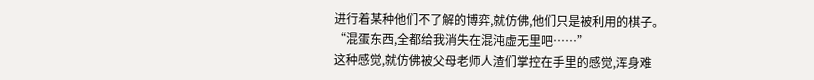进行着某种他们不了解的博弈,就仿佛,他们只是被利用的棋子。
“混蛋东西,全都给我消失在混沌虚无里吧……”
这种感觉,就仿佛被父母老师人渣们掌控在手里的感觉,浑身难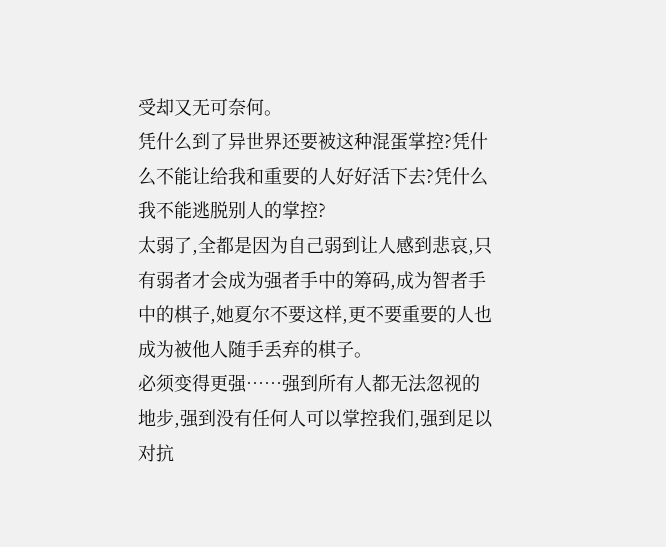受却又无可奈何。
凭什么到了异世界还要被这种混蛋掌控?凭什么不能让给我和重要的人好好活下去?凭什么我不能逃脱别人的掌控?
太弱了,全都是因为自己弱到让人感到悲哀,只有弱者才会成为强者手中的筹码,成为智者手中的棋子,她夏尔不要这样,更不要重要的人也成为被他人随手丢弃的棋子。
必须变得更强……强到所有人都无法忽视的地步,强到没有任何人可以掌控我们,强到足以对抗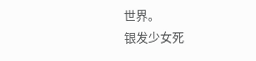世界。
银发少女死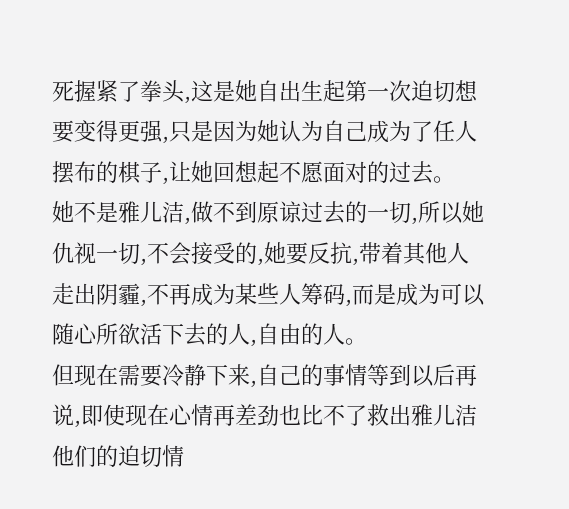死握紧了拳头,这是她自出生起第一次迫切想要变得更强,只是因为她认为自己成为了任人摆布的棋子,让她回想起不愿面对的过去。
她不是雅儿洁,做不到原谅过去的一切,所以她仇视一切,不会接受的,她要反抗,带着其他人走出阴霾,不再成为某些人筹码,而是成为可以随心所欲活下去的人,自由的人。
但现在需要冷静下来,自己的事情等到以后再说,即使现在心情再差劲也比不了救出雅儿洁他们的迫切情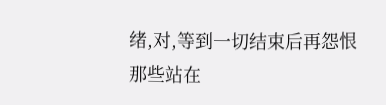绪,对,等到一切结束后再怨恨那些站在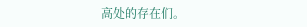高处的存在们。